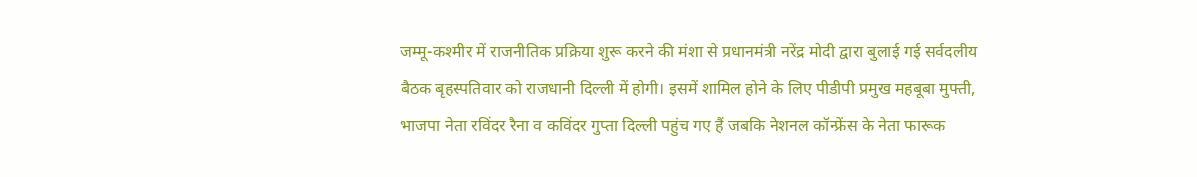जम्मू-कश्मीर में राजनीतिक प्रक्रिया शुरू करने की मंशा से प्रधानमंत्री नरेंद्र मोदी द्वारा बुलाई गई सर्वदलीय बैठक बृहस्पतिवार को राजधानी दिल्ली में होगी। इसमें शामिल होने के लिए पीडीपी प्रमुख महबूबा मुफ्ती, भाजपा नेता रविंदर रैना व कविंदर गुप्ता दिल्ली पहुंच गए हैं जबकि नेशनल कॉन्फ्रेंस के नेता फारूक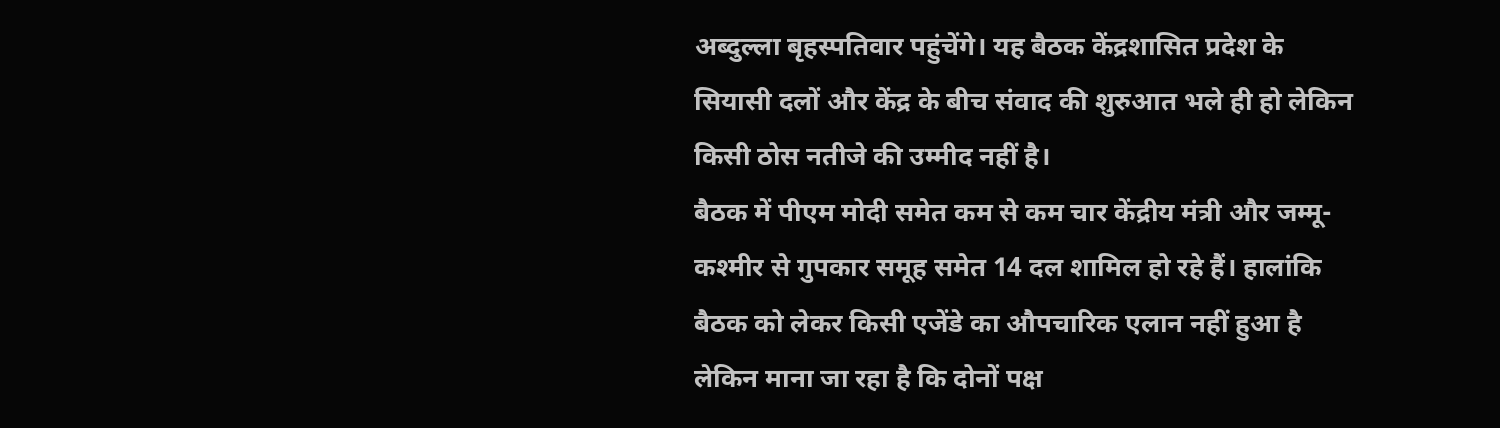अब्दुल्ला बृहस्पतिवार पहुंचेंगे। यह बैठक केंद्रशासित प्रदेश के सियासी दलों और केंद्र के बीच संवाद की शुरुआत भले ही हो लेकिन किसी ठोस नतीजे की उम्मीद नहीं है।
बैठक में पीएम मोदी समेत कम से कम चार केंद्रीय मंत्री और जम्मू-कश्मीर से गुपकार समूह समेत 14 दल शामिल हो रहे हैं। हालांकि बैठक को लेकर किसी एजेंडे का औपचारिक एलान नहीं हुआ है लेकिन माना जा रहा है कि दोनों पक्ष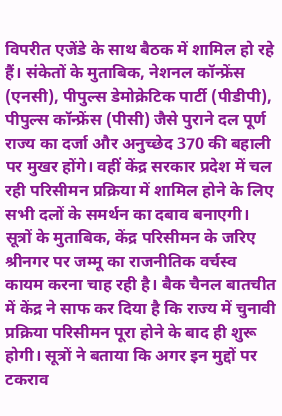विपरीत एजेंडे के साथ बैठक में शामिल हो रहे हैं। संकेतों के मुताबिक, नेशनल कॉन्फ्रेंस (एनसी), पीपुल्स डेमोक्रेटिक पार्टी (पीडीपी), पीपुल्स कॉन्फ्रेंस (पीसी) जैसे पुराने दल पूर्ण राज्य का दर्जा और अनुच्छेद 370 की बहाली पर मुखर होंगे। वहीं केंद्र सरकार प्रदेश में चल रही परिसीमन प्रक्रिया में शामिल होने के लिए सभी दलों के समर्थन का दबाव बनाएगी।
सूत्रों के मुताबिक, केंद्र परिसीमन के जरिए श्रीनगर पर जम्मू का राजनीतिक वर्चस्व कायम करना चाह रही है। बैक चैनल बातचीत में केंद्र ने साफ कर दिया है कि राज्य में चुनावी प्रक्रिया परिसीमन पूरा होने के बाद ही शुरू होगी। सूत्रों ने बताया कि अगर इन मुद्दों पर टकराव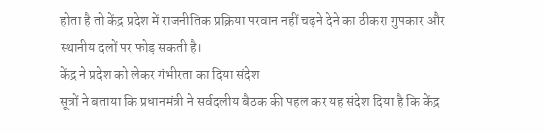होता है तो केंद्र प्रदेश में राजनीतिक प्रक्रिया परवान नहीं चढ़ने देने का ठीकरा गुपकार और स्थानीय दलों पर फोड़ सकती है।
केंद्र ने प्रदेश को लेकर गंभीरता का दिया संदेश
सूत्रों ने बताया कि प्रधानमंत्री ने सर्वदलीय बैठक की पहल कर यह संदेश दिया है कि केंद्र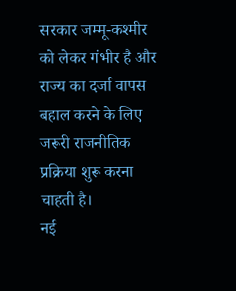सरकार जम्मू-कश्मीर को लेकर गंभीर है और राज्य का दर्जा वापस बहाल करने के लिए जरूरी राजनीतिक प्रक्रिया शुरू करना चाहती है।
नई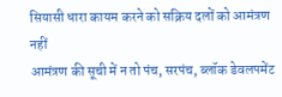सियासी धारा कायम करने को सक्रिय दलों को आमंत्रण नहीं
आमंत्रण की सूची में न तो पंच, सरपंच, ब्लॉक डेवलपमेंट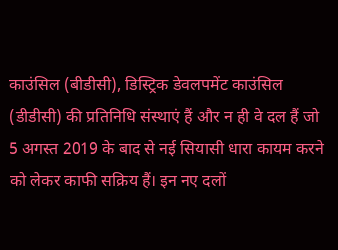काउंसिल (बीडीसी), डिस्ट्रिक डेवलपमेंट काउंसिल (डीडीसी) की प्रतिनिधि संस्थाएं हैं और न ही वे दल हैं जो 5 अगस्त 2019 के बाद से नई सियासी धारा कायम करने को लेकर काफी सक्रिय हैं। इन नए दलों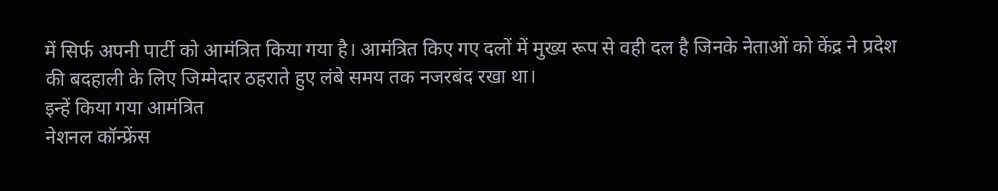में सिर्फ अपनी पार्टी को आमंत्रित किया गया है। आमंत्रित किए गए दलों में मुख्य रूप से वही दल है जिनके नेताओं को केंद्र ने प्रदेश की बदहाली के लिए जिम्मेदार ठहराते हुए लंबे समय तक नजरबंद रखा था।
इन्हें किया गया आमंत्रित
नेशनल कॉन्फ्रेंस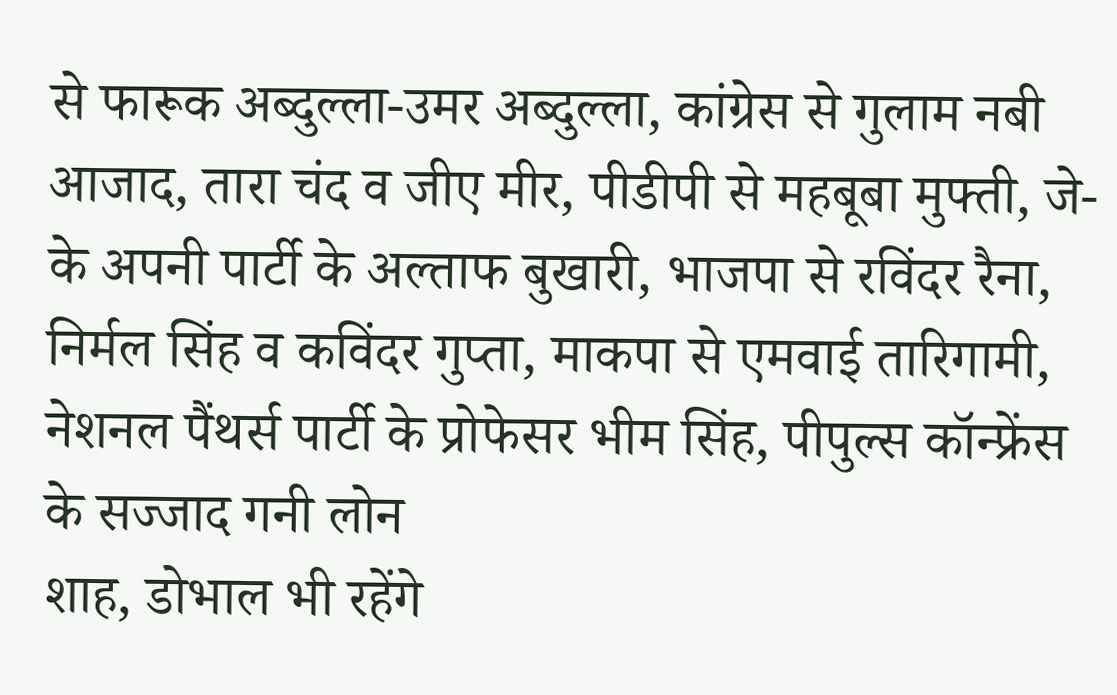से फारूक अब्दुल्ला-उमर अब्दुल्ला, कांग्रेस से गुलाम नबी आजाद, तारा चंद व जीए मीर, पीडीपी से महबूबा मुफ्ती, जे-के अपनी पार्टी के अल्ताफ बुखारी, भाजपा से रविंदर रैना, निर्मल सिंह व कविंदर गुप्ता, माकपा से एमवाई तारिगामी, नेशनल पैंथर्स पार्टी के प्रोफेसर भीम सिंह, पीपुल्स कॉन्फ्रेंस के सज्जाद गनी लोन
शाह, डोभाल भी रहेंगे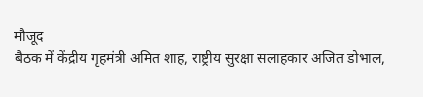मौजूद
बैठक में केंद्रीय गृहमंत्री अमित शाह, राष्ट्रीय सुरक्षा सलाहकार अजित डोभाल,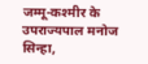जम्मू-कश्मीर के उपराज्यपाल मनोज सिन्हा,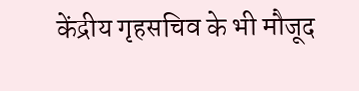केंद्रीय गृहसचिव के भी मौजूद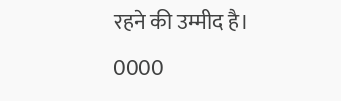रहने की उम्मीद है। 0000